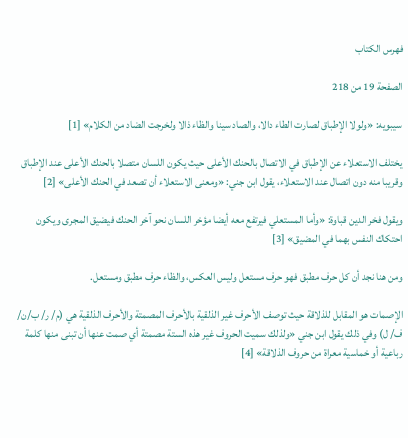فهرس الكتاب

الصفحة 19 من 218

سيبويه: «ولولا الإطباق لصارت الطاء دالا، والصاد سينا والظاء ذالا ولخرجت الضاد من الكلام» [1]

يختلف الاستعلاء عن الإطباق في الاتصال بالحنك الأعلى حيث يكون اللسان متصلا بالحنك الأعلى عند الإطباق وقريبا منه دون اتصال عند الاستعلاء، يقول ابن جني: «ومعنى الاستعلاء أن تصعد في الحنك الأعلى» [2]

ويقول فخر الدين قباوة: «وأما المستعلي فيرتفع معه أيضا مؤخر اللسان نحو آخر الحنك فيضيق المجرى ويكون احتكاك النفس بهما في المضيق» [3]

ومن هنا نجد أن كل حرف مطبق فهو حرف مستعل وليس العكس، والظاء حرف مطبق ومستعل.

الإصمات هو المقابل للذلاقة حيث توصف الأحرف غير الذلقية بالأحرف المصمتة والأحرف الذلقية هي (م/ ر/ ب/ن/ ف/ ل) وفي ذلك يقول ابن جني «ولذلك سميت الحروف غير هذه الستة مصمتة أي صمت عنها أن تبنى منها كلمة رباعية أو خماسية معراة من حروف الذلاقة» [4]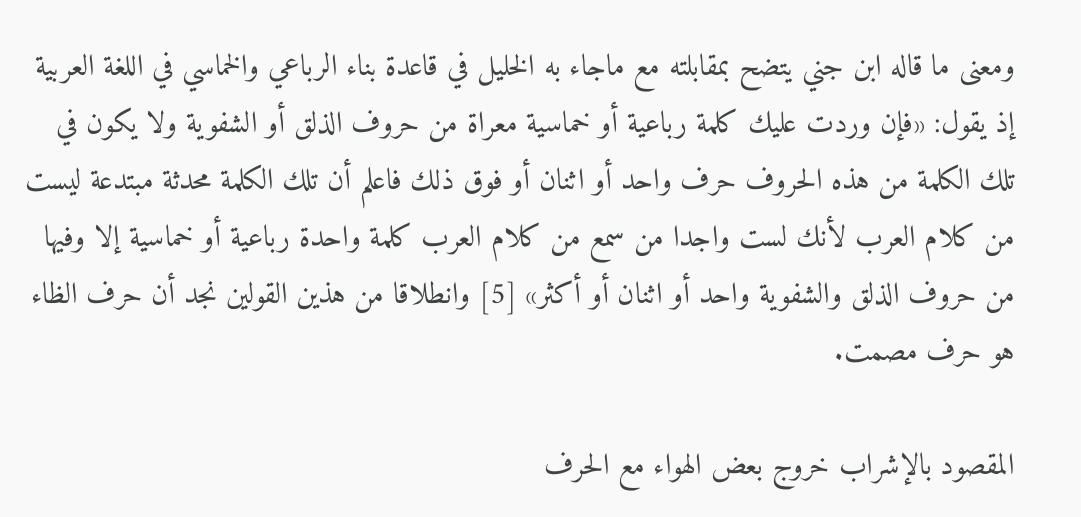ومعنى ما قاله ابن جني يتضح بمقابلته مع ماجاء به الخليل في قاعدة بناء الرباعي والخماسي في اللغة العربية إذ يقول: «فإن وردت عليك كلمة رباعية أو خماسية معراة من حروف الذلق أو الشفوية ولا يكون في تلك الكلمة من هذه الحروف حرف واحد أو اثنان أو فوق ذلك فاعلم أن تلك الكلمة محدثة مبتدعة ليست من كلام العرب لأنك لست واجدا من سمع من كلام العرب كلمة واحدة رباعية أو خماسية إلا وفيها من حروف الذلق والشفوية واحد أو اثنان أو أكثر» [5] وانطلاقا من هذين القولين نجد أن حرف الظاء هو حرف مصمت.

المقصود بالإشراب خروج بعض الهواء مع الحرف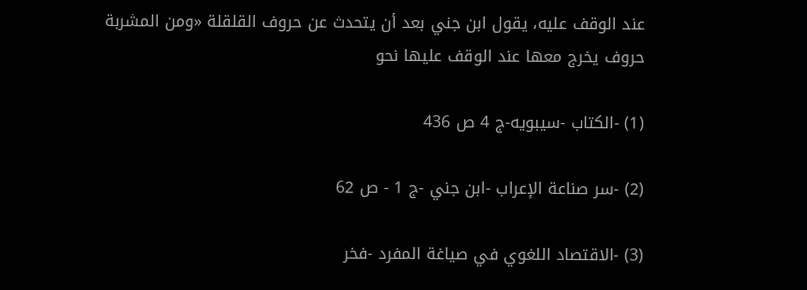عند الوقف عليه، يقول ابن جني بعد أن يتحدث عن حروف القلقلة «ومن المشربة حروف يخرج معها عند الوقف عليها نحو

(1) -الكتاب -سيبويه-ج 4 ص 436

(2) -سر صناعة الإعراب -ابن جني -ج 1 - ص 62

(3) -الاقتصاد اللغوي في صياغة المفرد -فخر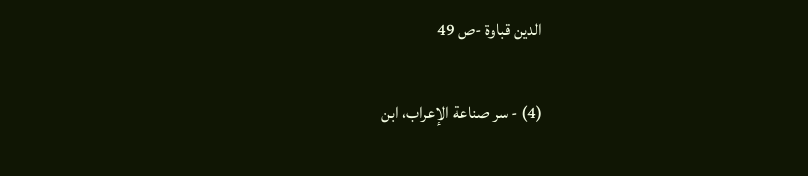الدين قباوة -ص 49

(4) - سر صناعة الإعراب، ابن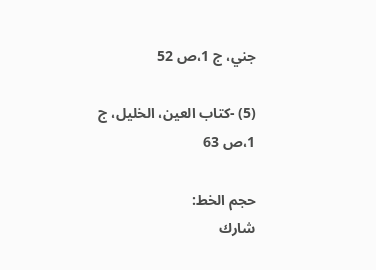جني، ج 1،ص 52

(5) -كتاب العين، الخليل، ج 1،ص 63

حجم الخط:
شارك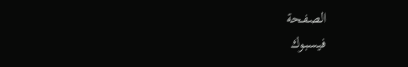الصفحة
فيسبوك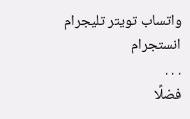واتساب تويتر تليجرام انستجرام
. . .
فضلًا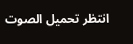انتظر تحميل الصوت